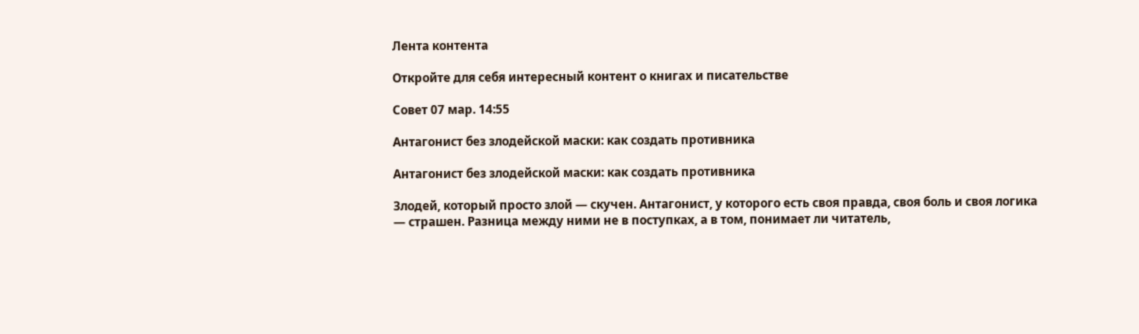Лента контента

Откройте для себя интересный контент о книгах и писательстве

Совет 07 мар. 14:55

Антагонист без злодейской маски: как создать противника

Антагонист без злодейской маски: как создать противника

Злодей, который просто злой — скучен. Антагонист, у которого есть своя правда, своя боль и своя логика — страшен. Разница между ними не в поступках, а в том, понимает ли читатель,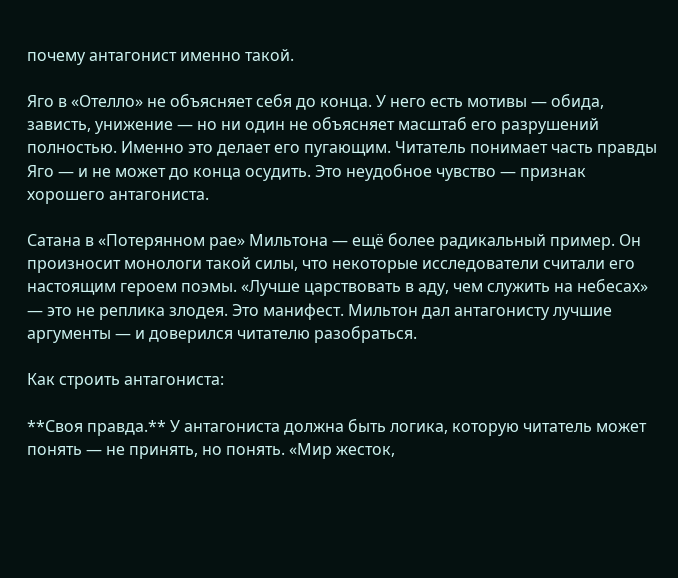почему антагонист именно такой.

Яго в «Отелло» не объясняет себя до конца. У него есть мотивы — обида, зависть, унижение — но ни один не объясняет масштаб его разрушений полностью. Именно это делает его пугающим. Читатель понимает часть правды Яго — и не может до конца осудить. Это неудобное чувство — признак хорошего антагониста.

Сатана в «Потерянном рае» Мильтона — ещё более радикальный пример. Он произносит монологи такой силы, что некоторые исследователи считали его настоящим героем поэмы. «Лучше царствовать в аду, чем служить на небесах» — это не реплика злодея. Это манифест. Мильтон дал антагонисту лучшие аргументы — и доверился читателю разобраться.

Как строить антагониста:

**Своя правда.** У антагониста должна быть логика, которую читатель может понять — не принять, но понять. «Мир жесток,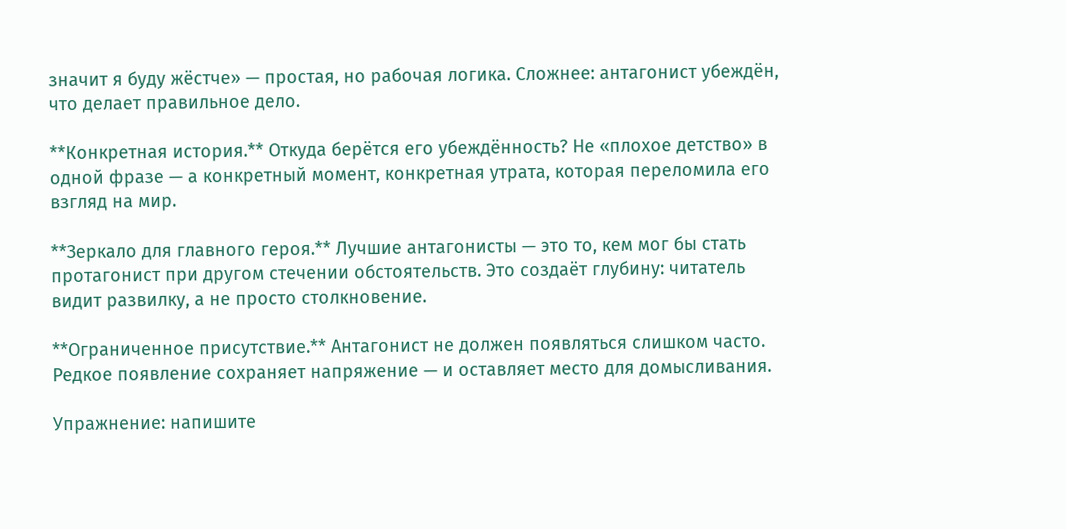значит я буду жёстче» — простая, но рабочая логика. Сложнее: антагонист убеждён, что делает правильное дело.

**Конкретная история.** Откуда берётся его убеждённость? Не «плохое детство» в одной фразе — а конкретный момент, конкретная утрата, которая переломила его взгляд на мир.

**Зеркало для главного героя.** Лучшие антагонисты — это то, кем мог бы стать протагонист при другом стечении обстоятельств. Это создаёт глубину: читатель видит развилку, а не просто столкновение.

**Ограниченное присутствие.** Антагонист не должен появляться слишком часто. Редкое появление сохраняет напряжение — и оставляет место для домысливания.

Упражнение: напишите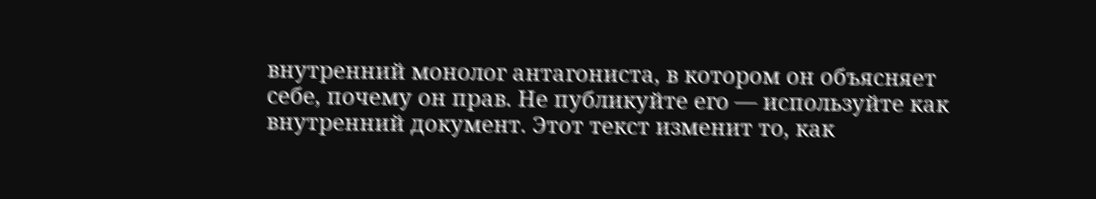внутренний монолог антагониста, в котором он объясняет себе, почему он прав. Не публикуйте его — используйте как внутренний документ. Этот текст изменит то, как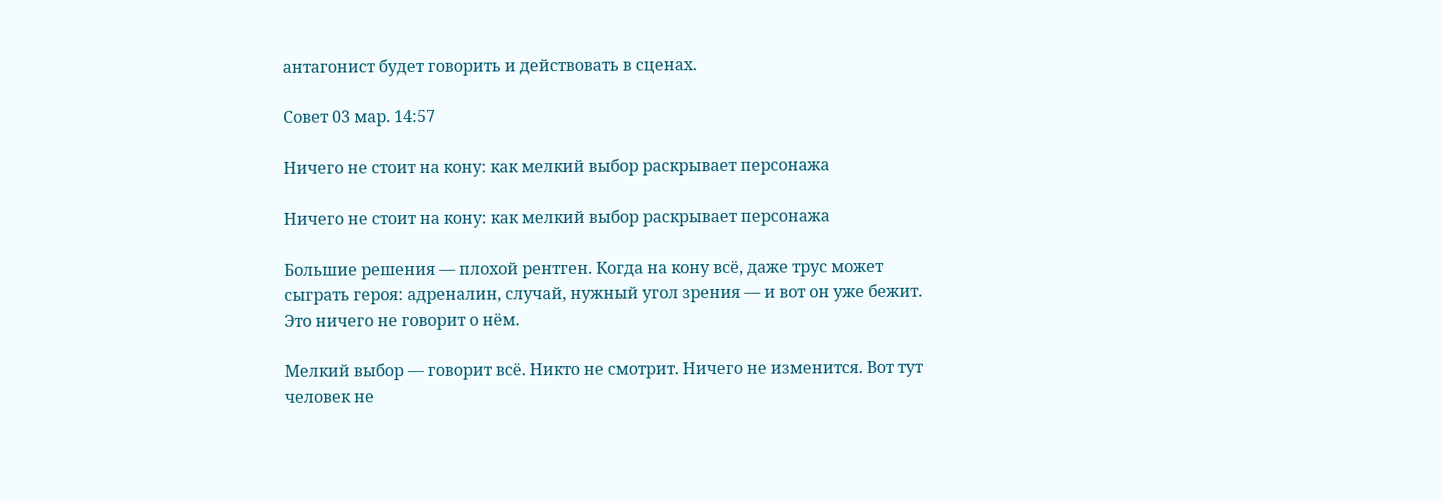антагонист будет говорить и действовать в сценах.

Совет 03 мар. 14:57

Ничего не стоит на кону: как мелкий выбор раскрывает персонажа

Ничего не стоит на кону: как мелкий выбор раскрывает персонажа

Большие решения — плохой рентген. Когда на кону всё, даже трус может сыграть героя: адреналин, случай, нужный угол зрения — и вот он уже бежит. Это ничего не говорит о нём.

Мелкий выбор — говорит всё. Никто не смотрит. Ничего не изменится. Вот тут человек не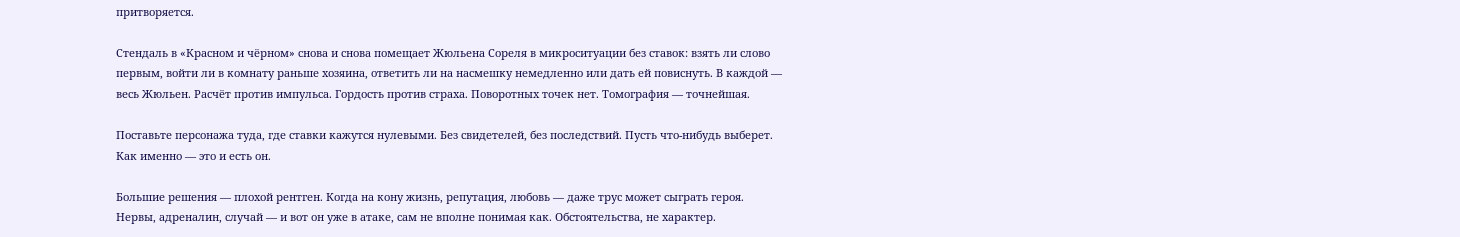притворяется.

Стендаль в «Красном и чёрном» снова и снова помещает Жюльена Сореля в микроситуации без ставок: взять ли слово первым, войти ли в комнату раньше хозяина, ответить ли на насмешку немедленно или дать ей повиснуть. В каждой — весь Жюльен. Расчёт против импульса. Гордость против страха. Поворотных точек нет. Томография — точнейшая.

Поставьте персонажа туда, где ставки кажутся нулевыми. Без свидетелей, без последствий. Пусть что-нибудь выберет. Как именно — это и есть он.

Большие решения — плохой рентген. Когда на кону жизнь, репутация, любовь — даже трус может сыграть героя. Нервы, адреналин, случай — и вот он уже в атаке, сам не вполне понимая как. Обстоятельства, не характер.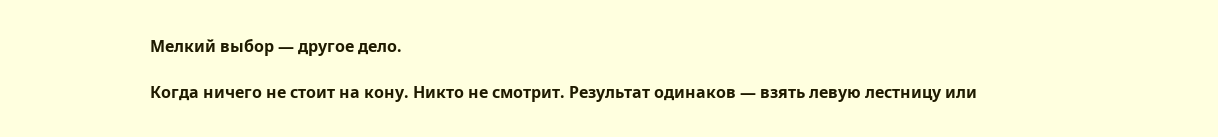Мелкий выбор — другое дело.

Когда ничего не стоит на кону. Никто не смотрит. Результат одинаков — взять левую лестницу или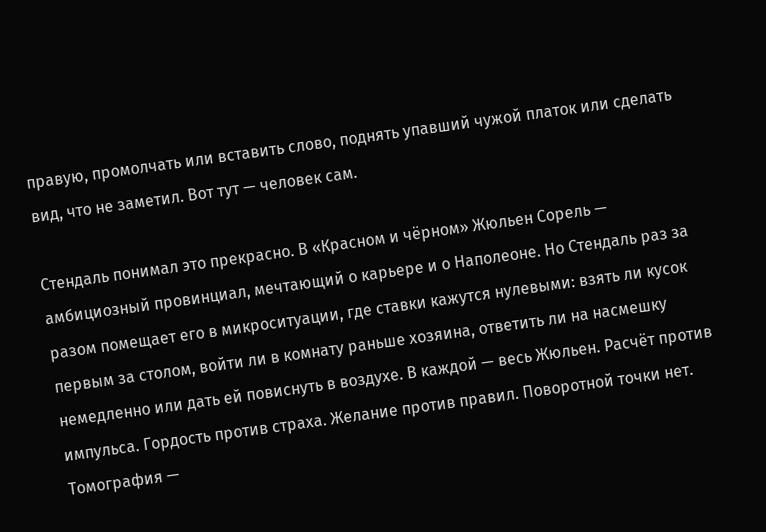правую, промолчать или вставить слово, поднять упавший чужой платок или сделать вид, что не заметил. Вот тут — человек сам.

Стендаль понимал это прекрасно. В «Красном и чёрном» Жюльен Сорель — амбициозный провинциал, мечтающий о карьере и о Наполеоне. Но Стендаль раз за разом помещает его в микроситуации, где ставки кажутся нулевыми: взять ли кусок первым за столом, войти ли в комнату раньше хозяина, ответить ли на насмешку немедленно или дать ей повиснуть в воздухе. В каждой — весь Жюльен. Расчёт против импульса. Гордость против страха. Желание против правил. Поворотной точки нет. Томография —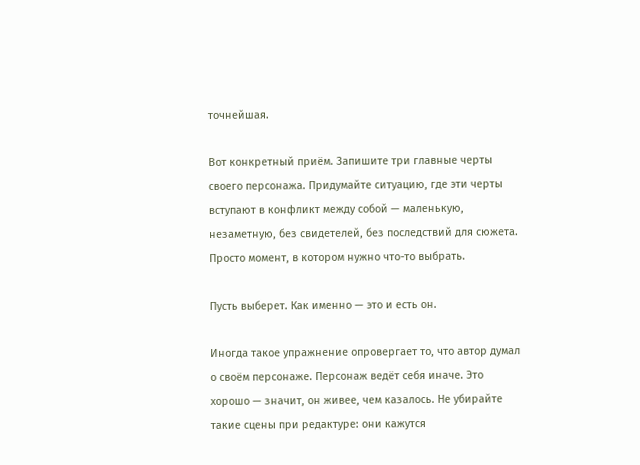точнейшая.

Вот конкретный приём. Запишите три главные черты своего персонажа. Придумайте ситуацию, где эти черты вступают в конфликт между собой — маленькую, незаметную, без свидетелей, без последствий для сюжета. Просто момент, в котором нужно что-то выбрать.

Пусть выберет. Как именно — это и есть он.

Иногда такое упражнение опровергает то, что автор думал о своём персонаже. Персонаж ведёт себя иначе. Это хорошо — значит, он живее, чем казалось. Не убирайте такие сцены при редактуре: они кажутся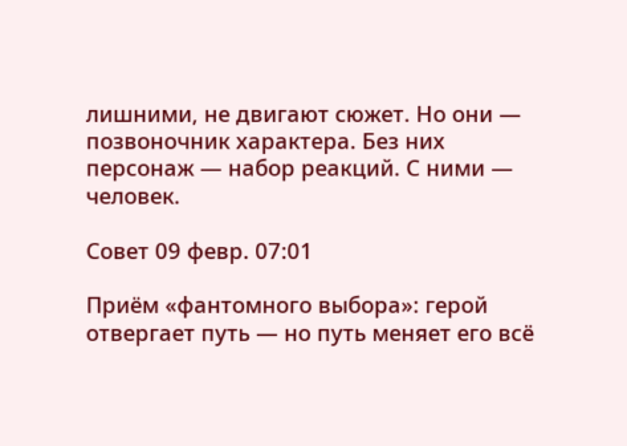лишними, не двигают сюжет. Но они — позвоночник характера. Без них персонаж — набор реакций. С ними — человек.

Совет 09 февр. 07:01

Приём «фантомного выбора»: герой отвергает путь — но путь меняет его всё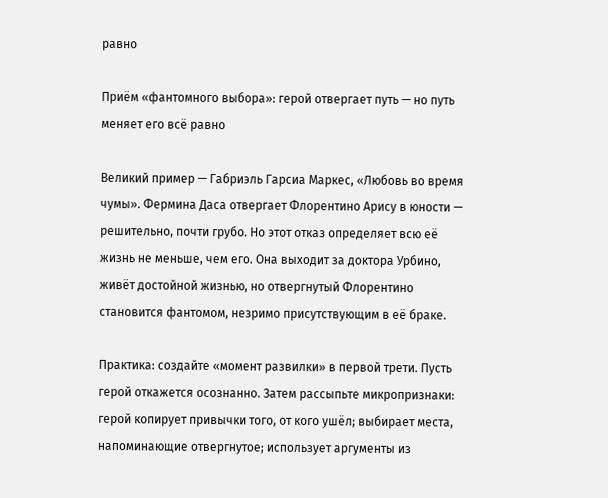равно

Приём «фантомного выбора»: герой отвергает путь — но путь меняет его всё равно

Великий пример — Габриэль Гарсиа Маркес, «Любовь во время чумы». Фермина Даса отвергает Флорентино Арису в юности — решительно, почти грубо. Но этот отказ определяет всю её жизнь не меньше, чем его. Она выходит за доктора Урбино, живёт достойной жизнью, но отвергнутый Флорентино становится фантомом, незримо присутствующим в её браке.

Практика: создайте «момент развилки» в первой трети. Пусть герой откажется осознанно. Затем рассыпьте микропризнаки: герой копирует привычки того, от кого ушёл; выбирает места, напоминающие отвергнутое; использует аргументы из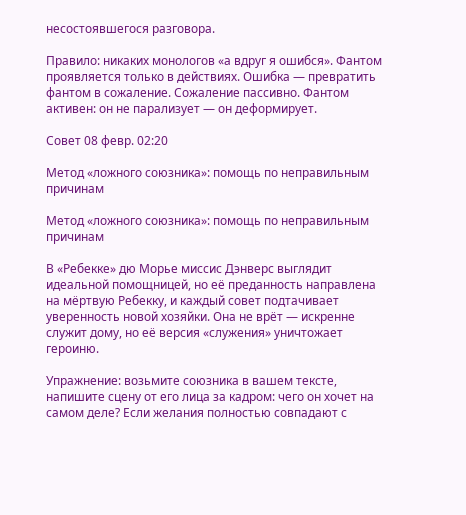несостоявшегося разговора.

Правило: никаких монологов «а вдруг я ошибся». Фантом проявляется только в действиях. Ошибка — превратить фантом в сожаление. Сожаление пассивно. Фантом активен: он не парализует — он деформирует.

Совет 08 февр. 02:20

Метод «ложного союзника»: помощь по неправильным причинам

Метод «ложного союзника»: помощь по неправильным причинам

В «Ребекке» дю Морье миссис Дэнверс выглядит идеальной помощницей, но её преданность направлена на мёртвую Ребекку, и каждый совет подтачивает уверенность новой хозяйки. Она не врёт — искренне служит дому, но её версия «служения» уничтожает героиню.

Упражнение: возьмите союзника в вашем тексте, напишите сцену от его лица за кадром: чего он хочет на самом деле? Если желания полностью совпадают с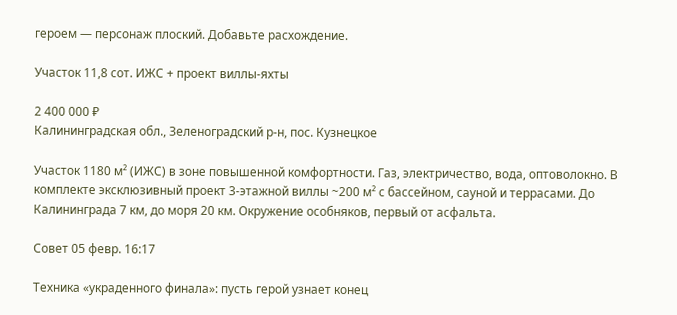героем — персонаж плоский. Добавьте расхождение.

Участок 11,8 сот. ИЖС + проект виллы-яхты

2 400 000 ₽
Калининградская обл., Зеленоградский р-н, пос. Кузнецкое

Участок 1180 м² (ИЖС) в зоне повышенной комфортности. Газ, электричество, вода, оптоволокно. В комплекте эксклюзивный проект 3-этажной виллы ~200 м² с бассейном, сауной и террасами. До Калининграда 7 км, до моря 20 км. Окружение особняков, первый от асфальта.

Совет 05 февр. 16:17

Техника «украденного финала»: пусть герой узнает конец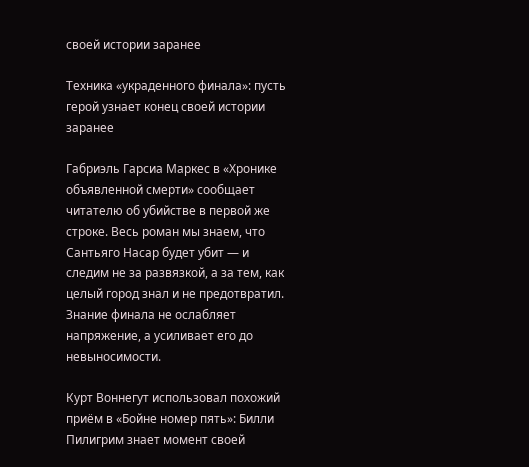своей истории заранее

Техника «украденного финала»: пусть герой узнает конец своей истории заранее

Габриэль Гарсиа Маркес в «Хронике объявленной смерти» сообщает читателю об убийстве в первой же строке. Весь роман мы знаем, что Сантьяго Насар будет убит — и следим не за развязкой, а за тем, как целый город знал и не предотвратил. Знание финала не ослабляет напряжение, а усиливает его до невыносимости.

Курт Воннегут использовал похожий приём в «Бойне номер пять»: Билли Пилигрим знает момент своей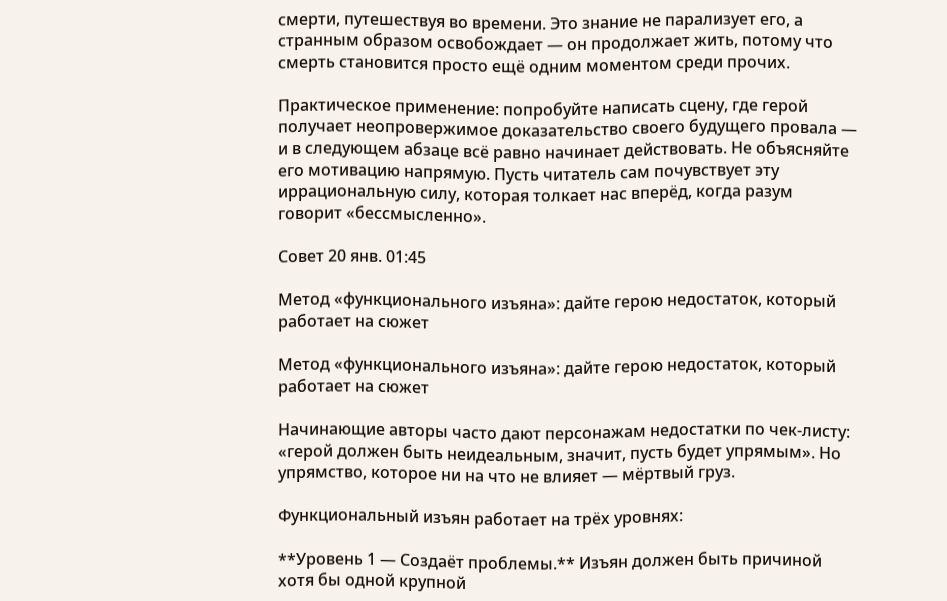смерти, путешествуя во времени. Это знание не парализует его, а странным образом освобождает — он продолжает жить, потому что смерть становится просто ещё одним моментом среди прочих.

Практическое применение: попробуйте написать сцену, где герой получает неопровержимое доказательство своего будущего провала — и в следующем абзаце всё равно начинает действовать. Не объясняйте его мотивацию напрямую. Пусть читатель сам почувствует эту иррациональную силу, которая толкает нас вперёд, когда разум говорит «бессмысленно».

Совет 20 янв. 01:45

Метод «функционального изъяна»: дайте герою недостаток, который работает на сюжет

Метод «функционального изъяна»: дайте герою недостаток, который работает на сюжет

Начинающие авторы часто дают персонажам недостатки по чек-листу: «герой должен быть неидеальным, значит, пусть будет упрямым». Но упрямство, которое ни на что не влияет — мёртвый груз.

Функциональный изъян работает на трёх уровнях:

**Уровень 1 — Создаёт проблемы.** Изъян должен быть причиной хотя бы одной крупной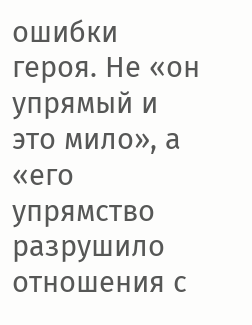ошибки героя. Не «он упрямый и это мило», а «его упрямство разрушило отношения с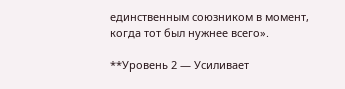единственным союзником в момент, когда тот был нужнее всего».

**Уровень 2 — Усиливает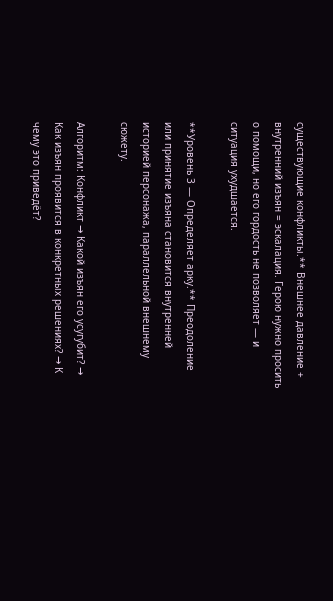существующие конфликты.** Внешнее давление + внутренний изъян = эскалация. Герою нужно просить о помощи, но его гордость не позволяет — и ситуация ухудшается.

**Уровень 3 — Определяет арку.** Преодоление или принятие изъяна становится внутренней историей персонажа, параллельной внешнему сюжету.

Алгоритм: Конфликт → Какой изъян его усугубит? → Как изъян проявится в конкретных решениях? → К чему это приведёт?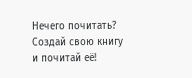Нечего почитать? Создай свою книгу и почитай её!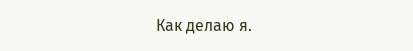Как делаю я.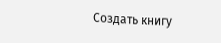Создать книгу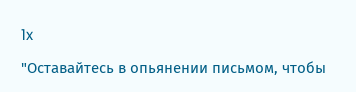1x

"Оставайтесь в опьянении письмом, чтобы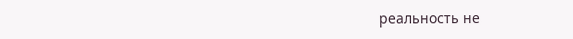реальность не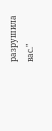разрушила вас."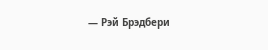— Рэй Брэдбери